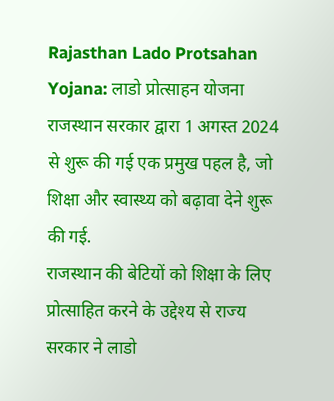Rajasthan Lado Protsahan Yojana: लाडो प्रोत्साहन योजना राजस्थान सरकार द्वारा 1 अगस्त 2024 से शुरू की गई एक प्रमुख पहल है, जो शिक्षा और स्वास्थ्य को बढ़ावा देने शुरू की गई.
राजस्थान की बेटियों को शिक्षा के लिए प्रोत्साहित करने के उद्देश्य से राज्य सरकार ने लाडो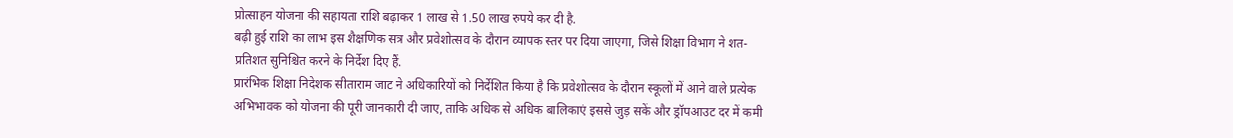प्रोत्साहन योजना की सहायता राशि बढ़ाकर 1 लाख से 1.50 लाख रुपये कर दी है.
बढ़ी हुई राशि का लाभ इस शैक्षणिक सत्र और प्रवेशोत्सव के दौरान व्यापक स्तर पर दिया जाएगा, जिसे शिक्षा विभाग ने शत-प्रतिशत सुनिश्चित करने के निर्देश दिए हैं.
प्रारंभिक शिक्षा निदेशक सीताराम जाट ने अधिकारियों को निर्देशित किया है कि प्रवेशोत्सव के दौरान स्कूलों में आने वाले प्रत्येक अभिभावक को योजना की पूरी जानकारी दी जाए, ताकि अधिक से अधिक बालिकाएं इससे जुड़ सकें और ड्रॉपआउट दर में कमी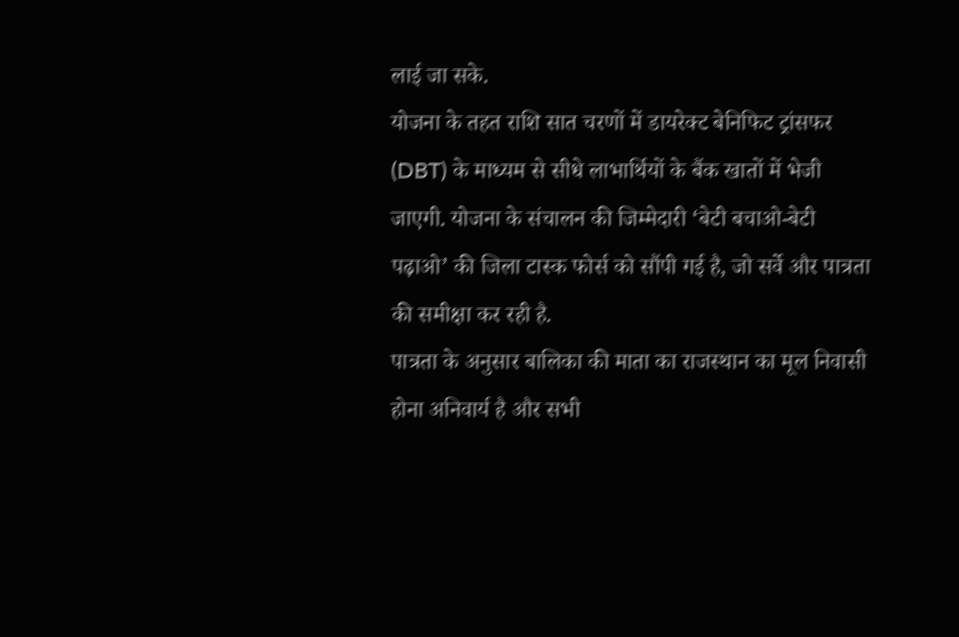लाई जा सके.
योजना के तहत राशि सात चरणों में डायरेक्ट बेनिफिट ट्रांसफर (DBT) के माध्यम से सीधे लाभार्थियों के बैंक खातों में भेजी जाएगी. योजना के संचालन की जिम्मेदारी ‘बेटी बचाओ-बेटी पढ़ाओ’ की जिला टास्क फोर्स को सौंपी गई है, जो सर्वे और पात्रता की समीक्षा कर रही है.
पात्रता के अनुसार बालिका की माता का राजस्थान का मूल निवासी होना अनिवार्य है और सभी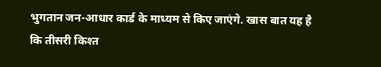भुगतान जन-आधार कार्ड के माध्यम से किए जाएंगे. खास बात यह है कि तीसरी किश्त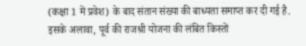(कक्षा 1 में प्रवेश) के बाद संतान संख्या की बाध्यता समाप्त कर दी गई है.
इसके अलावा, पूर्व की राजश्री योजना की लंबित किस्तों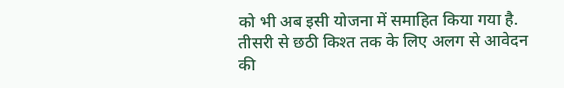को भी अब इसी योजना में समाहित किया गया है. तीसरी से छठी किश्त तक के लिए अलग से आवेदन की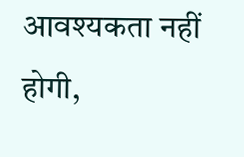आवश्यकता नहीं होगी,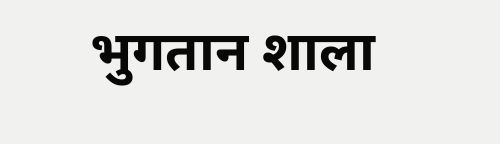भुगतान शाला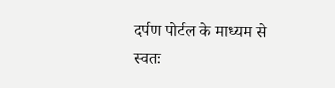दर्पण पोर्टल के माध्यम से स्वतः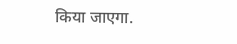किया जाएगा.